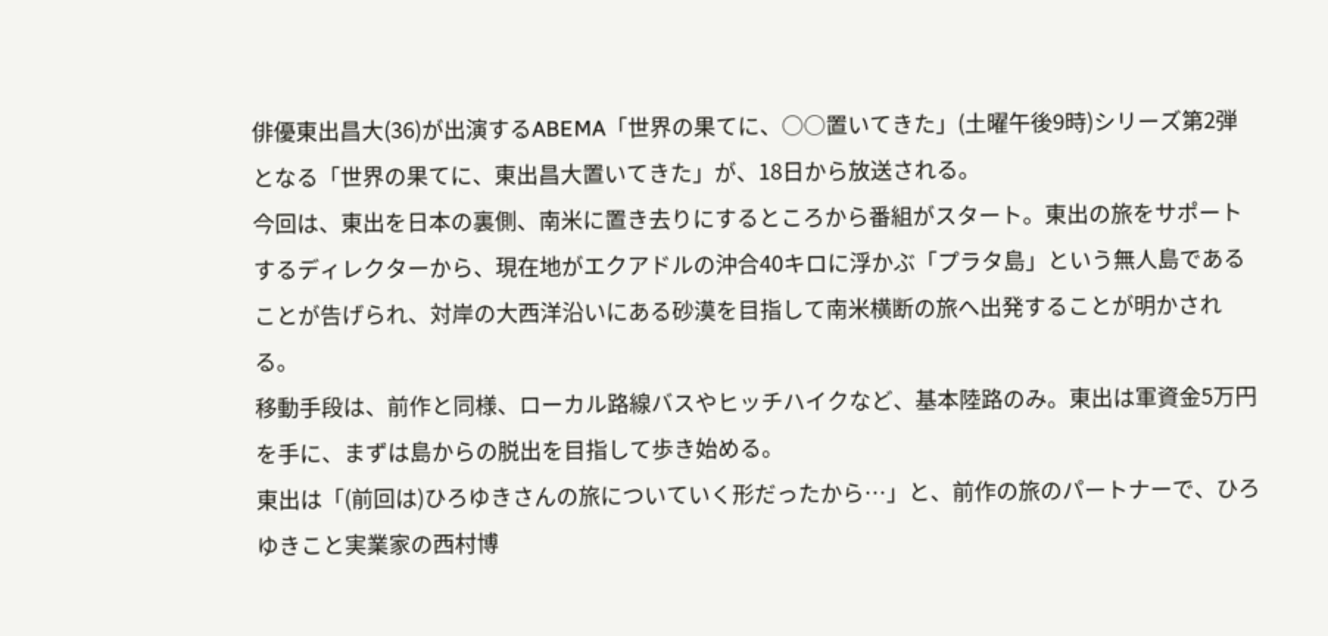俳優東出昌大(36)が出演するABEMA「世界の果てに、○○置いてきた」(土曜午後9時)シリーズ第2弾となる「世界の果てに、東出昌大置いてきた」が、18日から放送される。
今回は、東出を日本の裏側、南米に置き去りにするところから番組がスタート。東出の旅をサポートするディレクターから、現在地がエクアドルの沖合40キロに浮かぶ「プラタ島」という無人島であることが告げられ、対岸の大西洋沿いにある砂漠を目指して南米横断の旅へ出発することが明かされる。
移動手段は、前作と同様、ローカル路線バスやヒッチハイクなど、基本陸路のみ。東出は軍資金5万円を手に、まずは島からの脱出を目指して歩き始める。
東出は「(前回は)ひろゆきさんの旅についていく形だったから…」と、前作の旅のパートナーで、ひろゆきこと実業家の西村博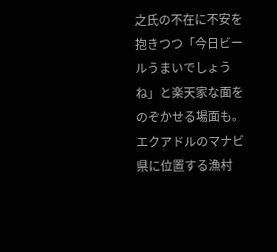之氏の不在に不安を抱きつつ「今日ビールうまいでしょうね」と楽天家な面をのぞかせる場面も。
エクアドルのマナビ県に位置する漁村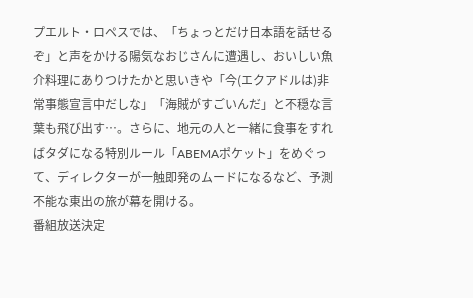プエルト・ロペスでは、「ちょっとだけ日本語を話せるぞ」と声をかける陽気なおじさんに遭遇し、おいしい魚介料理にありつけたかと思いきや「今(エクアドルは)非常事態宣言中だしな」「海賊がすごいんだ」と不穏な言葉も飛び出す…。さらに、地元の人と一緒に食事をすればタダになる特別ルール「ABEMAポケット」をめぐって、ディレクターが一触即発のムードになるなど、予測不能な東出の旅が幕を開ける。
番組放送決定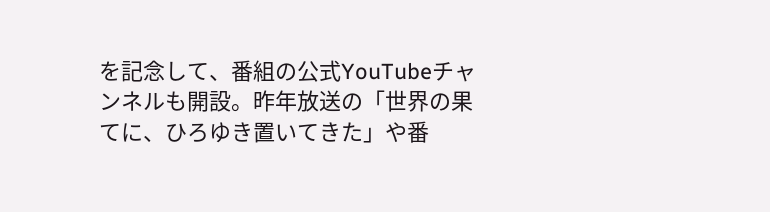を記念して、番組の公式YouTubeチャンネルも開設。昨年放送の「世界の果てに、ひろゆき置いてきた」や番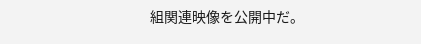組関連映像を公開中だ。